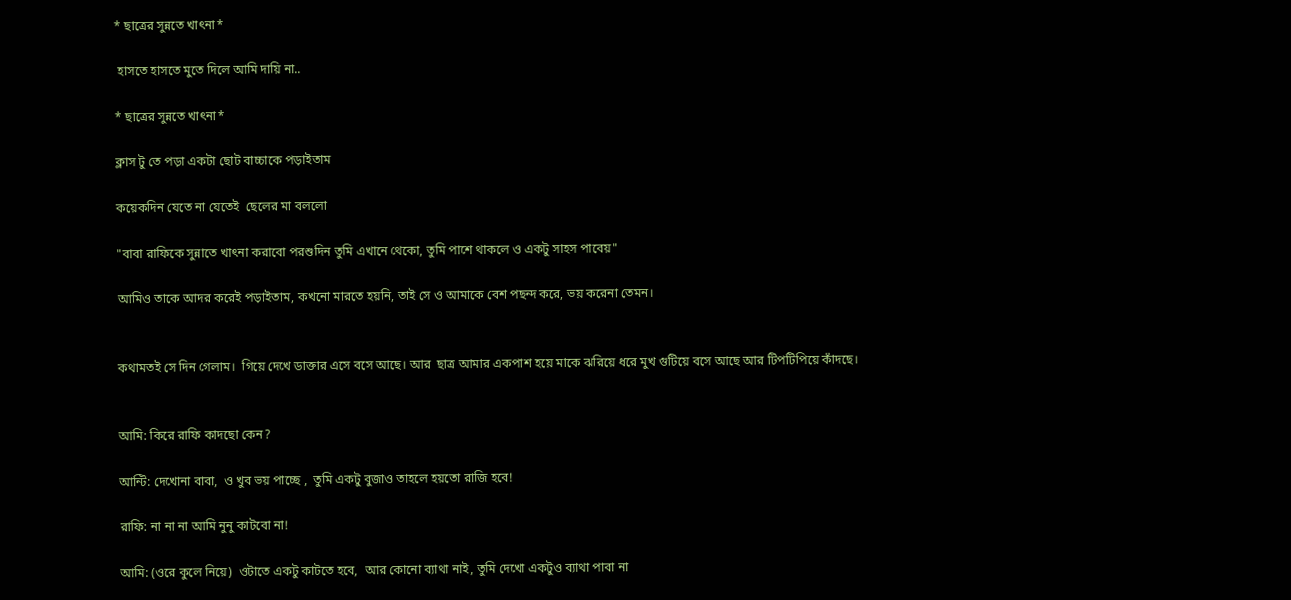* ছাত্রের সুন্নতে খাৎনা*

 হাসতে হাসতে মুতে দিলে আমি দায়ি না..

* ছাত্রের সুন্নতে খাৎনা*

ক্লাস টু তে পড়া একটা ছোট বাচ্চাকে পড়াইতাম

কয়েকদিন যেতে না যেতেই  ছেলের মা বললো

"বাবা রাফিকে সুন্নাতে খাৎনা করাবো পরশুদিন তুমি এখানে থেকো, তুমি পাশে থাকলে ও একটু সাহস পাবেয়"

আমিও তাকে আদর করেই পড়াইতাম, কখনো মারতে হয়নি, তাই সে ও আমাকে বেশ পছন্দ করে, ভয় করেনা তেমন।


কথামতই সে দিন গেলাম।  গিয়ে দেখে ডাক্তার এসে বসে আছে। আর  ছাত্র আমার একপাশ হয়ে মাকে ঝরিয়ে ধরে মুখ গুটিয়ে বসে আছে আর টিপটিপিয়ে কাঁদছে।


আমি: কিরে রাফি কাদছো কেন?

আন্টি: দেখোনা বাবা,  ও খুব ভয় পাচ্ছে ,  তুমি একটু বুজাও তাহলে হয়তো রাজি হবে!

রাফি: না না না আমি নুনু কাটবো না!

আমি: (ওরে কুলে নিয়ে)  ওটাতে একটু কাটতে হবে,  আর কোনো ব্যাথা নাই, তুমি দেখো একটুও ব্যাথা পাবা না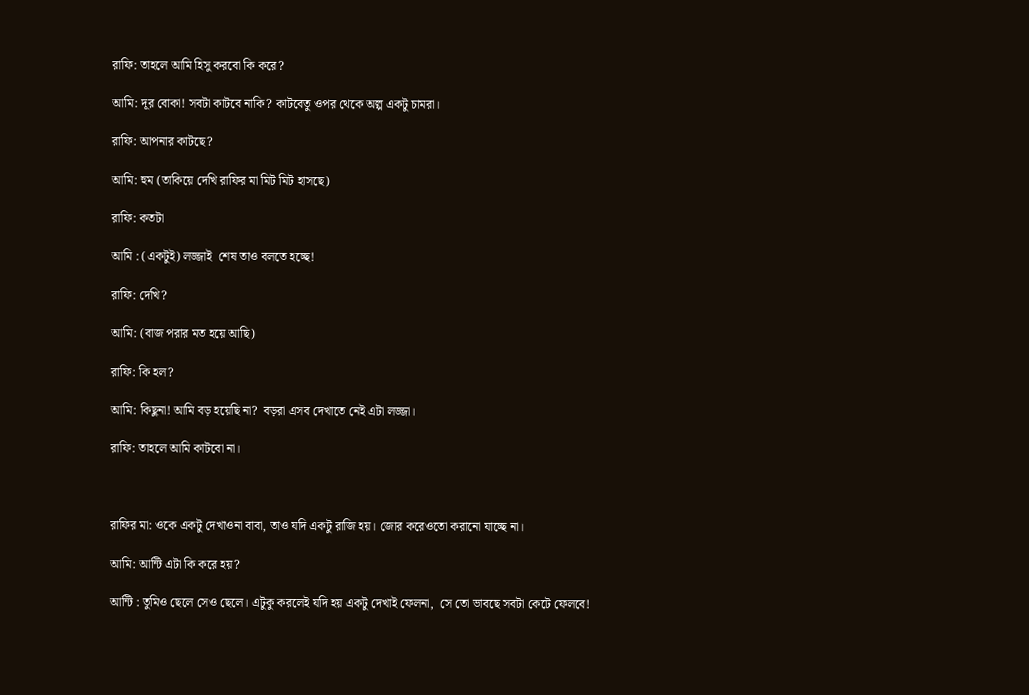রাফি: তাহলে আমি হিসু করবো কি করে?

আমি: দূর বোকা! সবটা কাটবে নাকি? কাটবেতু ওপর থেকে অল্প একটু চামরা।

রাফি: আপনার কাটছে?

আমি: হুম (তাকিয়ে দেখি রাফির মা মিট মিট হাসছে)

রাফি: কতটা

আমি : (একটুই) লজ্জাই  শেষ তাও বলতে হচ্ছে!

রাফি: দেখি?

আমি: (বাজ পরার মত হয়ে আছি)

রাফি: কি হল?

আমি: কিছুনা! আমি বড় হয়েছি না?  বড়রা এসব দেখাতে নেই এটা লজ্জা।

রাফি: তাহলে আমি কাটবো না।



রাফির মা: ওকে একটু দেখাওনা বাবা, তাও যদি একটু রাজি হয়। জোর করেওতো করানো যাচ্ছে না।

আমি: আন্টি এটা কি করে হয়?

আন্টি : তুমিও ছেলে সেও ছেলে। এটুকু করলেই যদি হয় একটু দেখাই ফেলনা,  সে তো ভাবছে সবটা কেটে ফেলবে!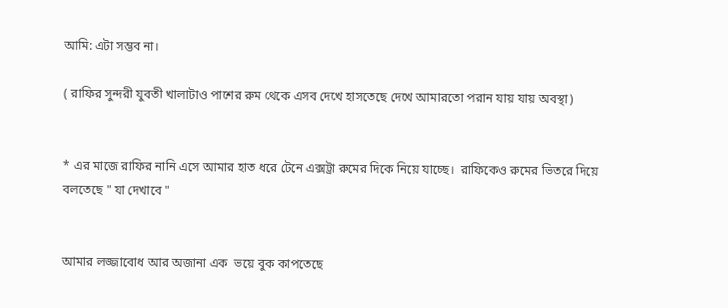আমি: এটা সম্ভব না।

( রাফির সুন্দরী যুবতী খালাটাও পাশের রুম থেকে এসব দেখে হাসতেছে দেখে আমারতো পরান যায় যায় অবস্থা)


* এর মাজে রাফির নানি এসে আমার হাত ধরে টেনে এক্সট্রা রুমের দিকে নিয়ে যাচ্ছে।  রাফিকেও রুমের ভিতরে দিয়ে বলতেছে " যা দেখাবে "


আমার লজ্জাবোধ আর অজানা এক  ভয়ে বুক কাপতেছে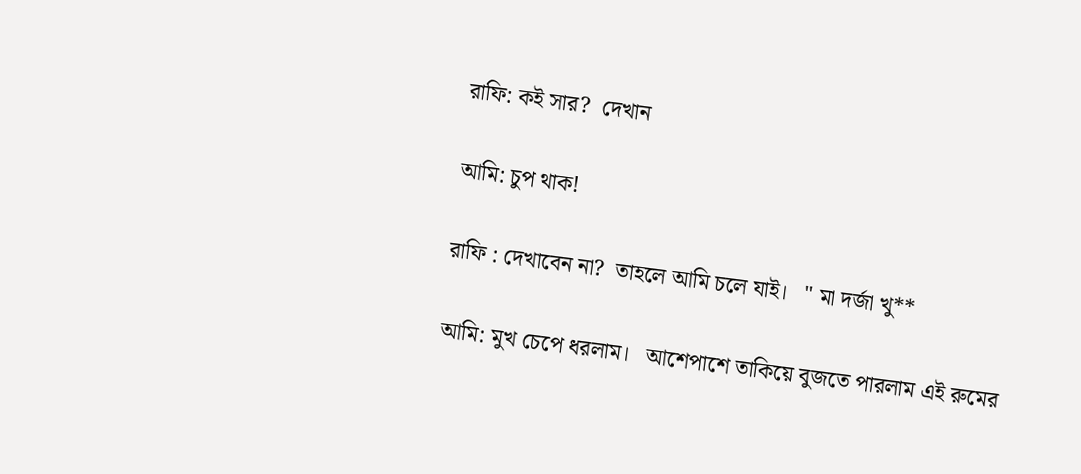রাফি: কই সার?  দেখান

আমি: চুপ থাক!

রাফি : দেখাবেন না?  তাহলে আমি চলে যাই।   " মা দর্জা খু**

আমি: মুখ চেপে ধরলাম।   আশেপাশে তাকিয়ে বুজতে পারলাম এই রুমের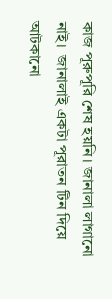কাজ পূরুপূরি শেষ হয়নি। জানালা লাগানো নাই।  জানালাই একটা পূরাতন টিন দিয়ে আটকানো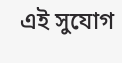এই সুযোগ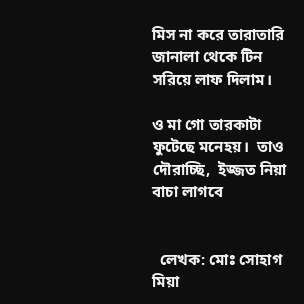মিস না করে তারাতারি জানালা থেকে টিন সরিয়ে লাফ দিলাম।

ও মা গো তারকাটা ফুটেছে মনেহয়।  তাও দৌরাচ্ছি,  ইজ্জত নিয়া বাচা লাগবে


  লেখক: মোঃ সোহাগ মিয়া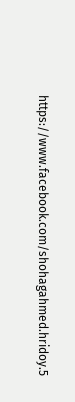https://www.facebook.com/shohagahmed.hridoy.5